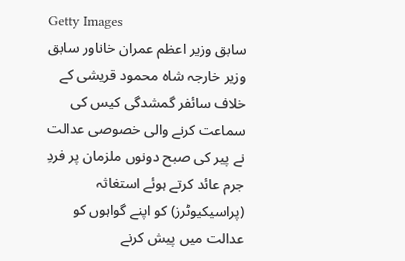Getty Images
سابق وزیر اعظم عمران خاناور سابق وزیر خارجہ شاہ محمود قریشی کے خلاف سائفر گمشدگی کیس کی سماعت کرنے والی خصوصی عدالت نے پیر کی صبح دونوں ملزمان پر فردِ جرم عائد کرتے ہوئے استغاثہ (پراسیکیوٹرز) کو اپنے گواہوں کو عدالت میں پیش کرنے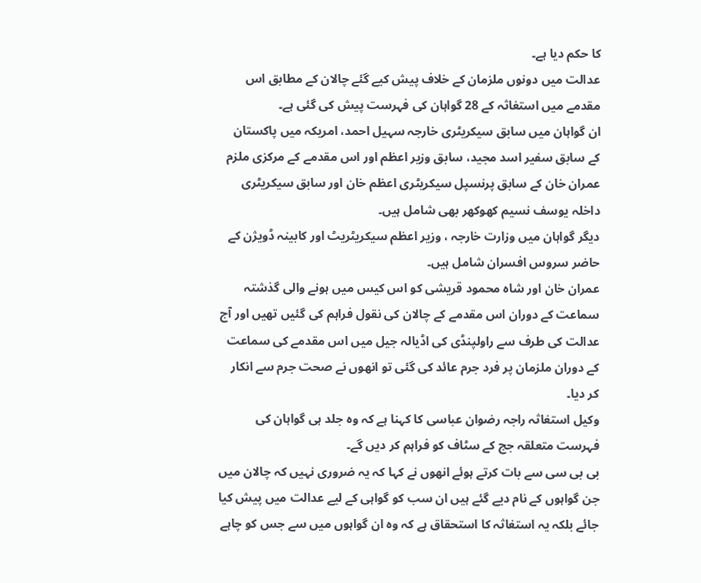کا حکم دیا ہے۔
عدالت میں دونوں ملزمان کے خلاف پیش کیے گئے چالان کے مطابق اس مقدمے میں استغاثہ کے 28 گواہان کی فہرست پیش کی گئی ہے۔
ان گواہان میں سابق سیکریٹری خارجہ سہیل احمد، امریکہ میں پاکستان کے سابق سفیر اسد مجید، سابق وزیر اعظم اور اس مقدمے کے مرکزی ملزم عمران خان کے سابق پرنسپل سیکریٹری اعظم خان اور سابق سیکریٹری داخلہ یوسف نسیم کھوکھر بھی شامل ہیں۔
دیگر گواہان میں وزارت خارجہ ، وزیر اعظم سیکریٹریٹ اور کابینہ ڈویژن کے حاضر سروس افسران شامل ہیں۔
عمران خان اور شاہ محمود قریشی کو اس کیس میں ہونے والی گذشتہ سماعت کے دوران اس مقدمے کے چالان کی نقول فراہم کی گئیں تھیں اور آج عدالت کی طرف سے راولپنڈی کی اڈیالہ جیل میں اس مقدمے کی سماعت کے دوران ملزمان پر فرد جرم عائد کی گئی تو انھوں نے صحت جرم سے انکار کر دیا۔
وکیل استغاثہ راجہ رضوان عباسی کا کہنا ہے کہ وہ جلد ہی گواہان کی فہرست متعلقہ جج کے سٹاف کو فراہم کر دیں گے۔
بی بی سی سے بات کرتے ہوئے انھوں نے کہا کہ یہ ضروری نہیں کہ چالان میں جن گواہوں کے نام دیے گئے ہیں ان سب کو گواہی کے لیے عدالت میں پیش کیا جائے بلکہ یہ استغاثہ کا استحقاق ہے کہ وہ ان گواہوں میں سے جس کو چاہے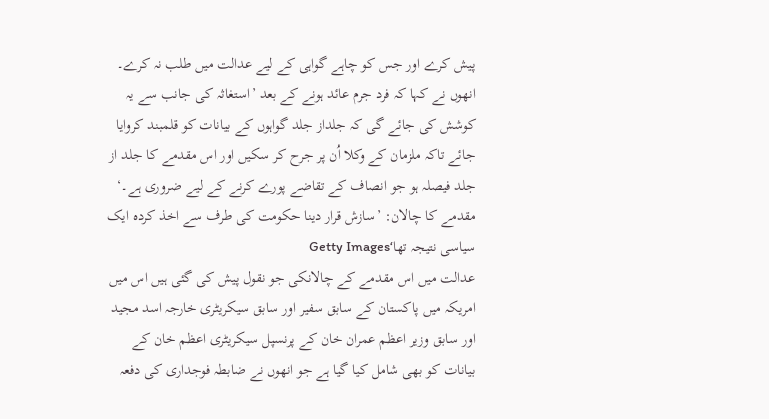پیش کرے اور جس کو چاہے گواہی کے لیے عدالت میں طلب نہ کرے۔
انھوں نے کہا کہ فرد جرم عائد ہونے کے بعد ’استغاثہ کی جانب سے یہ کوشش کی جائے گی کہ جلداز جلد گواہوں کے بیانات کو قلمبند کروایا جائے تاکہ ملزمان کے وکلا اُن پر جرح کر سکیں اور اس مقدمے کا جلد از جلد فیصلہ ہو جو انصاف کے تقاضے پورے کرنے کے لیے ضروری ہے۔‘
مقدمے کا چالان: ’سازش قرار دینا حکومت کی طرف سے اخذ کردہ ایک سیاسی نتیجہ تھا‘Getty Images
عدالت میں اس مقدمے کے چالانکی جو نقول پیش کی گئی ہیں اس میں امریکہ میں پاکستان کے سابق سفیر اور سابق سیکریٹری خارجہ اسد مجید اور سابق وزیر اعظم عمران خان کے پرنسپل سیکریٹری اعظم خان کے بیانات کو بھی شامل کیا گیا ہے جو انھوں نے ضابطہ فوجداری کی دفعہ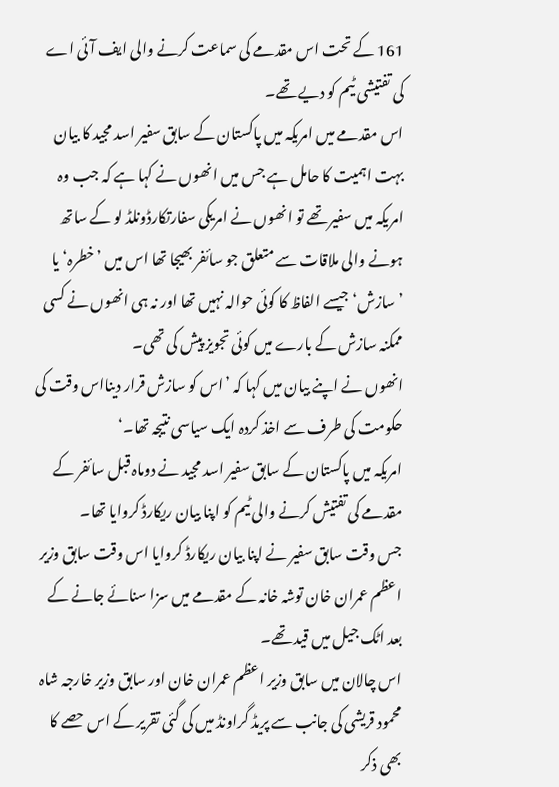161 کے تحت اس مقدمے کی سماعت کرنے والی ایف آئی اے کی تفتیشی ٹیم کو دیے تھے۔
اس مقدمے میں امریکہ میں پاکستان کے سابق سفیر اسد مجید کا بیان بہت اہمیت کا حامل ہے جس میں انھوں نے کہا ہے کہ جب وہ امریکہ میں سفیر تھے تو انھوں نے امریکی سفارتکارڈونلڈ لو کے ساتھ ہونے والی ملاقات سے متعلق جو سائفر بھیجا تھا اس میں ’خطرہ‘ یا ’سازش‘ جیسے الفاظ کا کوئی حوالہ نہیں تھا اور نہ ہی انھوں نے کسی ممکنہ سازش کے بارے میں کوئی تجویز پیش کی تھی۔
انھوں نے اپنے بیان میں کہا کہ ’اس کو سازش قرار دینااس وقت کی حکومت کی طرف سے اخذ کردہ ایک سیاسی نتیجہ تھا۔‘
امریکہ میں پاکستان کے سابق سفیر اسد مجید نے دوماہ قبل سائفر کے مقدمے کی تفتیش کرنے والی ٹیم کو اپنا بیان ریکارڈ کروایا تھا۔
جس وقت سابق سفیر نے اپنا بیان ریکارڈ کروایا اس وقت سابق وزیر اعظم عمران خان توشہ خانہ کے مقدمے میں سزا سنائے جانے کے بعد اٹک جیل میں قید تھے۔
اس چالان میں سابق وزیر اعظم عمران خان اور سابق وزیر خارجہ شاہ محمود قریشی کی جانب سے پریڈ گراونڈ میں کی گئی تقریر کے اس حصے کا بھی ذکر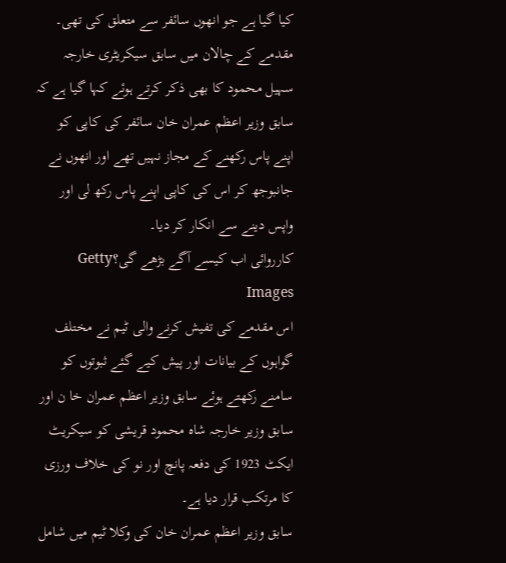کیا گیا ہے جو انھوں سائفر سے متعلق کی تھی۔
مقدمے کے چالان میں سابق سیکریٹری خارجہ سہیل محمود کا بھی ذکر کرتے ہوئے کہا گیا ہے کہ سابق وزیر اعظم عمران خان سائفر کی کاپی کو اپنے پاس رکھنے کے مجاز نہیں تھے اور انھوں نے جانبوجھ کر اس کی کاپی اپنے پاس رکھ لی اور واپس دینے سے انکار کر دیا۔
کارروائی اب کیسے آگے بڑھے گی؟Getty Images
اس مقدمے کی تفیش کرنے والی ٹیم نے مختلف گواہوں کے بیانات اور پیش کیے گئے ثبوتوں کو سامنے رکھتے ہوئے سابق وزیر اعظم عمران خا ن اور سابق وزیر خارجہ شاہ محمود قریشی کو سیکریٹ ایکٹ 1923 کی دفعہ پانچ اور نو کی خلاف ورزی کا مرتکب قرار دیا ہے۔
سابق وزیر اعظم عمران خان کی وکلا ٹیم میں شامل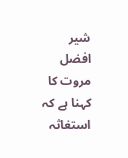شیر افضل مروت کا کہنا ہے کہ استغاثہ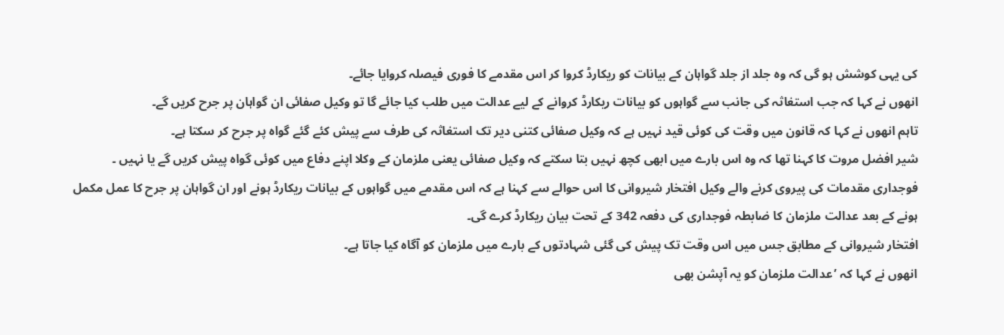کی یہی کوشش ہو گی کہ وہ جلد از جلد گواہان کے بیانات کو ریکارڈ کروا کر اس مقدمے کا فوری فیصلہ کروایا جائے۔
انھوں نے کہا کہ جب استغاثہ کی جانب سے گواہوں کو بیانات ریکارڈ کروانے کے لیے عدالت میں طلب کیا جائے گا تو وکیل صفائی ان گواہان پر جرح کریں گے۔
تاہم انھوں نے کہا کہ قانون میں وقت کی کوئی قید نہیں ہے کہ وکیل صفائی کتنی دیر تک استغاثہ کی طرف سے پیش کئے گئے گواہ پر جرح کر سکتا ہے۔
شیر افضل مروت کا کہنا تھا کہ وہ اس بارے میں ابھی کچھ نہیں بتا سکتے کہ وکیل صفائی یعنی ملزمان کے وکلا اپنے دفاع میں کوئی گواہ پیش کریں گے یا نہیں ۔
فوجداری مقدمات کی پیروی کرنے والے وکیل افتخار شیروانی کا اس حوالے سے کہنا ہے کہ اس مقدمے میں گواہوں کے بیانات ریکارڈ ہونے اور ان گواہان پر جرح کا عمل مکمل ہونے کے بعد عدالت ملزمان کا ضابطہ فوجداری کی دفعہ 342 کے تحت بیان ریکارڈ کرے گی۔
افتخار شیروانی کے مطابق جس میں اس وقت تک پیش کی گئی شہادتوں کے بارے میں ملزمان کو آگاہ کیا جاتا ہے۔
انھوں نے کہا کہ ’عدالت ملزمان کو یہ آپشن بھی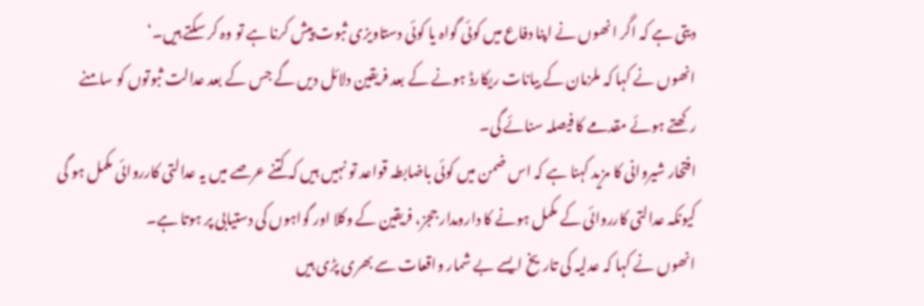دیتی ہے کہ اگر انھوں نے اپنا دفاع میں کوئی گواہ یا کوئی دستاویزی ثبوت پیش کرنا ہے تو وہ کر سکتے ہیں۔‘
انھوں نے کہا کہ ملزمان کے بیانات ریکارڈ ہونے کے بعد فریقین دلائل دیں گے جس کے بعد عدالت ثبوتوں کو سامنے رکھتے ہوئے مقدمے کا فیصلہ سنائے گی۔
افتحار شیروانی کا مزید کہنا ہے کہ اس ضمن میں کوئی باضابطہ قواعد تو نہیں ہیں کہ کتنے عرصے میں یہ عدالتی کارروائی مکمل ہو گی کیونکہ عدالتی کارروائی کے مکمل ہونے کا دارومدار ججز، فریقین کے وکلا اور گواہوں کی دستیابی پر ہوتا ہے۔
انھوں نے کہا کہ عدلیہ کی تاریخ ایسے بے شمار واقعات سے بھری پڑی ہیں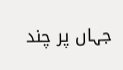جہاں پر چند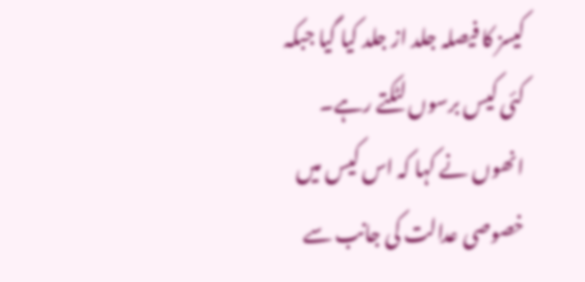کیسز کا فیصلہ جلد از جلد کیا گیا جبکہ کئی کیس برسوں لٹکتے رہے۔
انھوں نے کہا کہ اس کیس میں خصوصی عدالت کی جانب سے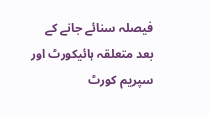فیصلہ سنائے جانے کے بعد متعلقہ ہائیکورٹ اور سپریم کورٹ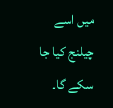میں اسے چیلنج کیا جا سکے گا۔